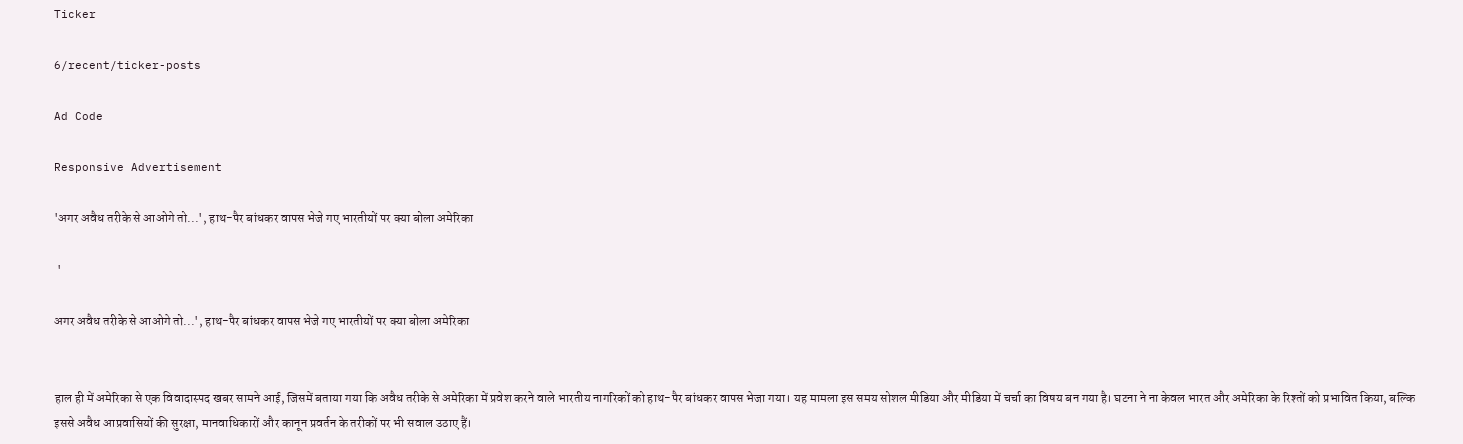Ticker

6/recent/ticker-posts

Ad Code

Responsive Advertisement

'अगर अवैध तरीके से आओगे तो...', हाथ-पैर बांधकर वापस भेजे गए भारतीयों पर क्या बोला अमेरिका

 '

अगर अवैध तरीके से आओगे तो...', हाथ-पैर बांधकर वापस भेजे गए भारतीयों पर क्या बोला अमेरिका


हाल ही में अमेरिका से एक विवादास्पद खबर सामने आई, जिसमें बताया गया कि अवैध तरीके से अमेरिका में प्रवेश करने वाले भारतीय नागरिकों को हाथ-पैर बांधकर वापस भेजा गया। यह मामला इस समय सोशल मीडिया और मीडिया में चर्चा का विषय बन गया है। घटना ने ना केवल भारत और अमेरिका के रिश्तों को प्रभावित किया, बल्कि इससे अवैध आप्रवासियों की सुरक्षा, मानवाधिकारों और कानून प्रवर्तन के तरीकों पर भी सवाल उठाए हैं।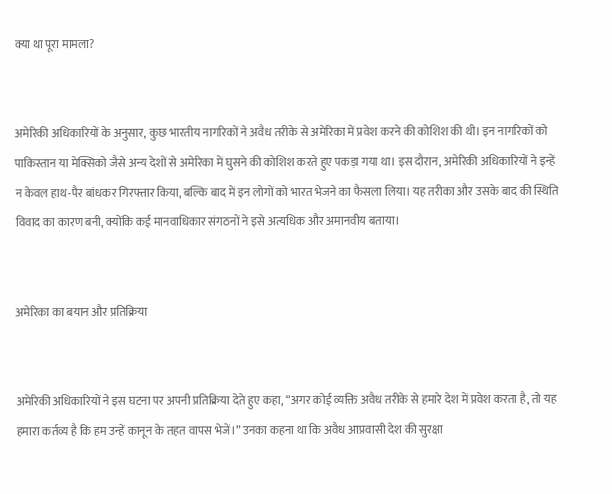क्या था पूरा मामला?


अमेरिकी अधिकारियों के अनुसार, कुछ भारतीय नागरिकों ने अवैध तरीके से अमेरिका में प्रवेश करने की कोशिश की थी। इन नागरिकों को पाकिस्तान या मेक्सिको जैसे अन्य देशों से अमेरिका में घुसने की कोशिश करते हुए पकड़ा गया था। इस दौरान, अमेरिकी अधिकारियों ने इन्हें न केवल हाथ-पैर बांधकर गिरफ्तार किया, बल्कि बाद में इन लोगों को भारत भेजने का फैसला लिया। यह तरीका और उसके बाद की स्थिति विवाद का कारण बनी, क्योंकि कई मानवाधिकार संगठनों ने इसे अत्यधिक और अमानवीय बताया।


अमेरिका का बयान और प्रतिक्रिया


अमेरिकी अधिकारियों ने इस घटना पर अपनी प्रतिक्रिया देते हुए कहा, “अगर कोई व्यक्ति अवैध तरीके से हमारे देश में प्रवेश करता है, तो यह हमारा कर्तव्य है कि हम उन्हें कानून के तहत वापस भेजें।” उनका कहना था कि अवैध आप्रवासी देश की सुरक्षा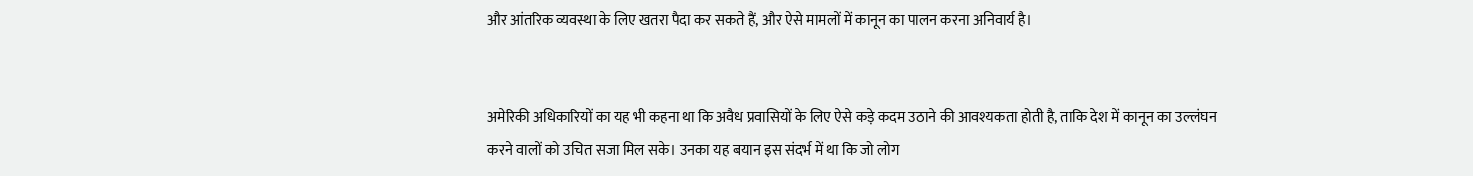और आंतरिक व्यवस्था के लिए खतरा पैदा कर सकते हैं, और ऐसे मामलों में कानून का पालन करना अनिवार्य है।


अमेरिकी अधिकारियों का यह भी कहना था कि अवैध प्रवासियों के लिए ऐसे कड़े कदम उठाने की आवश्यकता होती है, ताकि देश में कानून का उल्लंघन करने वालों को उचित सजा मिल सके। उनका यह बयान इस संदर्भ में था कि जो लोग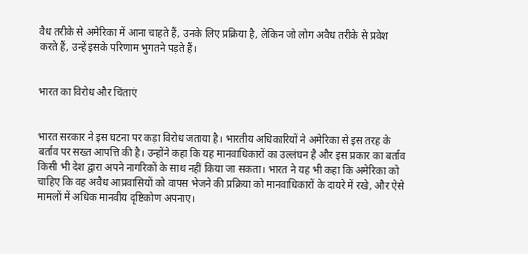वैध तरीके से अमेरिका में आना चाहते हैं, उनके लिए प्रक्रिया है, लेकिन जो लोग अवैध तरीके से प्रवेश करते हैं, उन्हें इसके परिणाम भुगतने पड़ते हैं।


भारत का विरोध और चिंताएं


भारत सरकार ने इस घटना पर कड़ा विरोध जताया है। भारतीय अधिकारियों ने अमेरिका से इस तरह के बर्ताव पर सख्त आपत्ति की है। उन्होंने कहा कि यह मानवाधिकारों का उल्लंघन है और इस प्रकार का बर्ताव किसी भी देश द्वारा अपने नागरिकों के साथ नहीं किया जा सकता। भारत ने यह भी कहा कि अमेरिका को चाहिए कि वह अवैध आप्रवासियों को वापस भेजने की प्रक्रिया को मानवाधिकारों के दायरे में रखे, और ऐसे मामलों में अधिक मानवीय दृष्टिकोण अपनाए।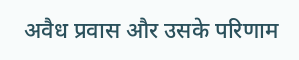अवैध प्रवास और उसके परिणाम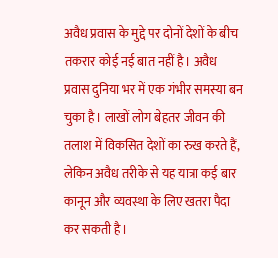अवैध प्रवास के मुद्दे पर दोनों देशों के बीच तकरार कोई नई बात नहीं है। अवैध प्रवास दुनिया भर में एक गंभीर समस्या बन चुका है। लाखों लोग बेहतर जीवन की तलाश में विकसित देशों का रुख करते हैं, लेकिन अवैध तरीके से यह यात्रा कई बार कानून और व्यवस्था के लिए खतरा पैदा कर सकती है।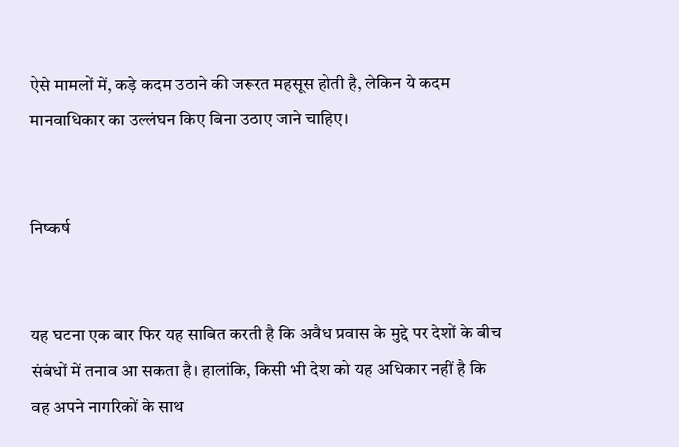ऐसे मामलों में, कड़े कदम उठाने की जरूरत महसूस होती है, लेकिन ये कदम मानवाधिकार का उल्लंघन किए बिना उठाए जाने चाहिए।


निष्कर्ष


यह घटना एक बार फिर यह साबित करती है कि अवैध प्रवास के मुद्दे पर देशों के बीच संबंधों में तनाव आ सकता है। हालांकि, किसी भी देश को यह अधिकार नहीं है कि वह अपने नागरिकों के साथ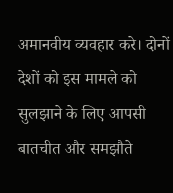अमानवीय व्यवहार करे। दोनों देशों को इस मामले को सुलझाने के लिए आपसी बातचीत और समझौते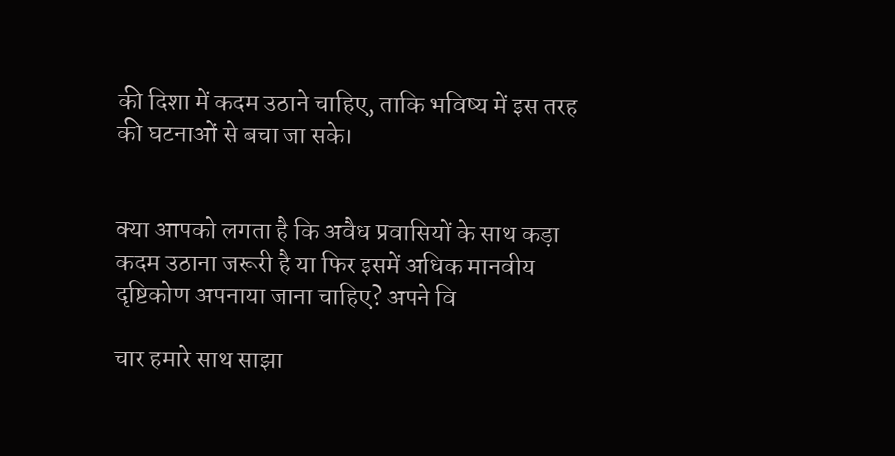की दिशा में कदम उठाने चाहिए, ताकि भविष्य में इस तरह की घटनाओं से बचा जा सके।


क्या आपको लगता है कि अवैध प्रवासियों के साथ कड़ा कदम उठाना जरूरी है या फिर इसमें अधिक मानवीय दृष्टिकोण अपनाया जाना चाहिए? अपने वि

चार हमारे साथ साझा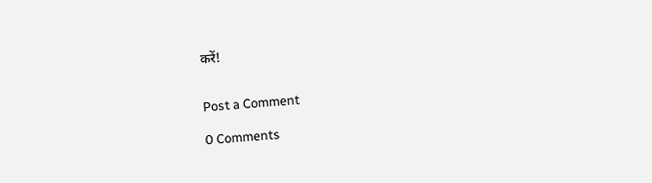करें!


Post a Comment

0 Comments